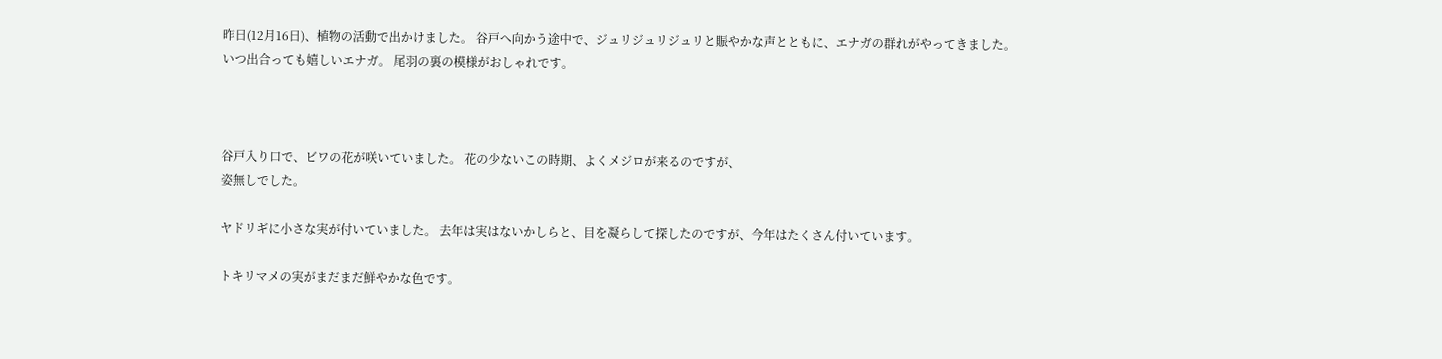昨日(12月16日)、植物の活動で出かけました。 谷戸へ向かう途中で、ジュリジュリジュリと賑やかな声とともに、エナガの群れがやってきました。
いつ出合っても嬉しいエナガ。 尾羽の裏の模様がおしゃれです。



谷戸入り口で、ビワの花が咲いていました。 花の少ないこの時期、よくメジロが来るのですが、
姿無しでした。

ヤドリギに小さな実が付いていました。 去年は実はないかしらと、目を凝らして探したのですが、今年はたくさん付いています。

トキリマメの実がまだまだ鮮やかな色です。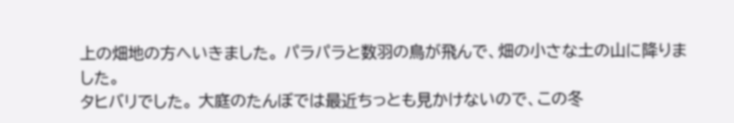上の畑地の方へいきました。 パラパラと数羽の鳥が飛んで、畑の小さな土の山に降りました。
タヒバリでした。 大庭のたんぼでは最近ちっとも見かけないので、この冬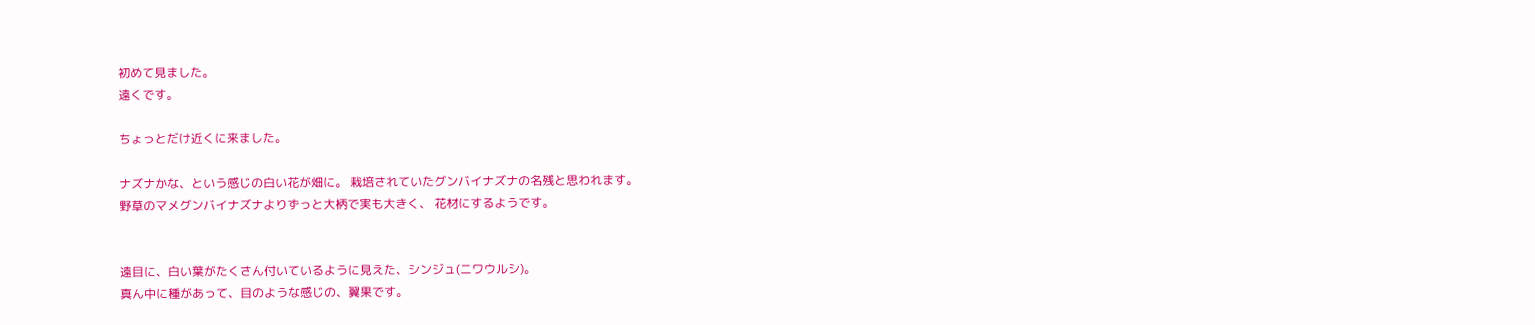初めて見ました。
遠くです。

ちょっとだけ近くに来ました。

ナズナかな、という感じの白い花が畑に。 栽培されていたグンバイナズナの名残と思われます。
野草のマメグンバイナズナよりずっと大柄で実も大きく、 花材にするようです。


遠目に、白い葉がたくさん付いているように見えた、シンジュ(ニワウルシ)。
真ん中に種があって、目のような感じの、翼果です。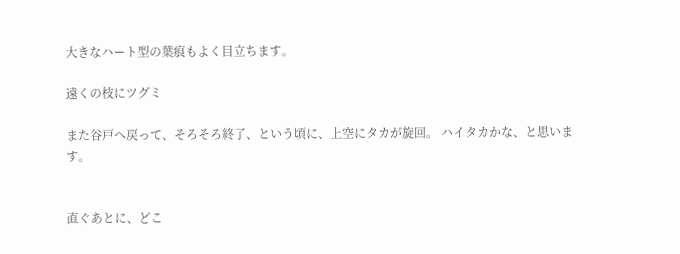大きなハート型の葉痕もよく目立ちます。

遠くの枝にツグミ

また谷戸へ戻って、そろそろ終了、という頃に、上空にタカが旋回。 ハイタカかな、と思います。


直ぐあとに、どこ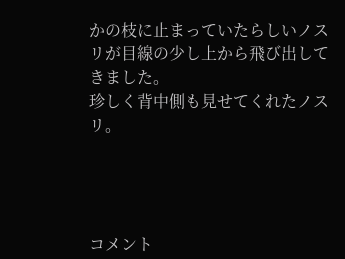かの枝に止まっていたらしいノスリが目線の少し上から飛び出してきました。
珍しく背中側も見せてくれたノスリ。




コメント